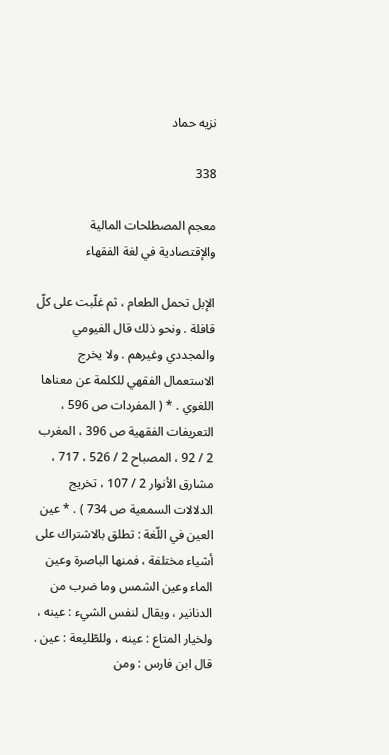نزيه حماد

338

معجم المصطلحات المالية والإقتصادية في لغة الفقهاء

الإبل تحمل الطعام ، ثم غلّبت على كلّ قافلة . ونحو ذلك قال الفيومي والمجددي وغيرهم . ولا يخرج الاستعمال الفقهي للكلمة عن معناها اللغوي . * ( المفردات ص 596 ، التعريفات الفقهية ص 396 ، المغرب 2 / 92 ، المصباح 2 / 526 ، 717 ، مشارق الأنوار 2 / 107 ، تخريج الدلالات السمعية ص 734 ) . * عين العين في اللّغة : تطلق بالاشتراك على أشياء مختلفة ، فمنها الباصرة وعين الماء وعين الشمس وما ضرب من الدنانير ، ويقال لنفس الشيء : عينه ، ولخيار المتاع : عينه ، وللطّليعة : عين . قال ابن فارس : ومن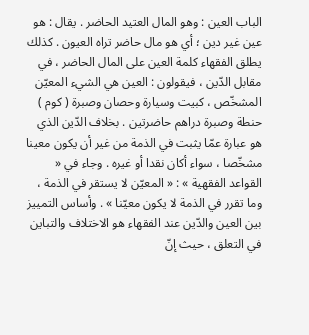الباب العين : وهو المال العتيد الحاضر . يقال : هو عين غير دين ؛ أي هو مال حاضر تراه العيون . كذلك يطلق الفقهاء كلمة العين على المال الحاضر ، في مقابل الدّين ، فيقولون : العين هي الشيء المعيّن المشخّص ، كبيت وسيارة وحصان وصبرة ( كوم ) حنطة وصبرة دراهم حاضرتين . بخلاف الدّين الذي هو عبارة عمّا يثبت في الذمة من غير أن يكون معينا مشخّصا ، سواء أكان نقدا أو غيره . وجاء في « القواعد الفقهية » : « المعيّن لا يستقر في الذمة ، وما تقرر في الذمة لا يكون معيّنا » . وأساس التمييز بين العين والدّين عند الفقهاء هو الاختلاف والتباين في التعلق ، حيث إنّ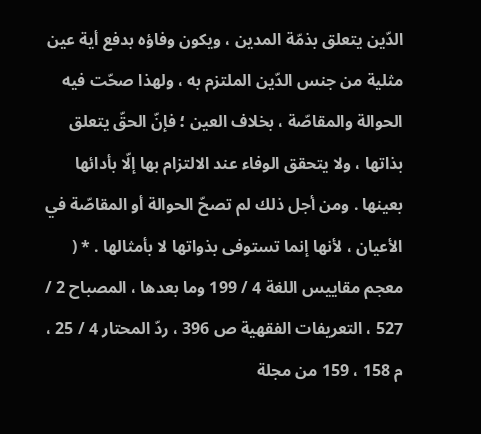الدّين يتعلق بذمّة المدين ، ويكون وفاؤه بدفع أية عين مثلية من جنس الدّين الملتزم به ، ولهذا صحّت فيه الحوالة والمقاصّة ، بخلاف العين ؛ فإنّ الحقّ يتعلق بذاتها ، ولا يتحقق الوفاء عند الالتزام بها إلّا بأدائها بعينها . ومن أجل ذلك لم تصحّ الحوالة أو المقاصّة في الأعيان ، لأنها إنما تستوفى بذواتها لا بأمثالها . * ( معجم مقاييس اللغة 4 / 199 وما بعدها ، المصباح 2 / 527 ، التعريفات الفقهية ص 396 ، ردّ المحتار 4 / 25 ، م 158 ، 159 من مجلة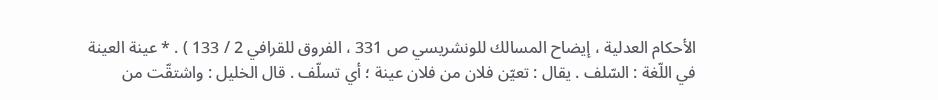الأحكام العدلية ، إيضاح المسالك للونشريسي ص 331 ، الفروق للقرافي 2 / 133 ) . * عينة العينة في اللّغة : السّلف . يقال : تعيّن فلان من فلان عينة ؛ أي تسلّف . قال الخليل : واشتقّت من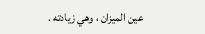عين الميزان ، وهي زيادته .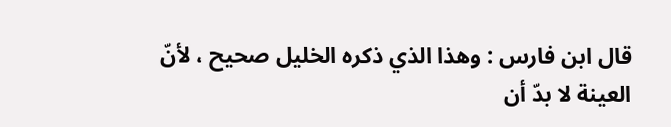قال ابن فارس : وهذا الذي ذكره الخليل صحيح ، لأنّ العينة لا بدّ أن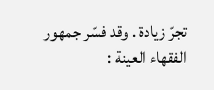تجرّ زيادة . وقد فسّر جمهور الفقهاء العينة :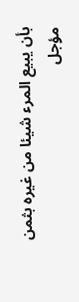بأن يبيع المرء شيئا من غيره بثمن مؤجل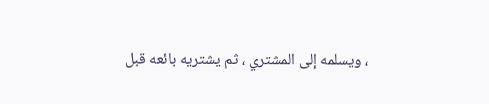، ويسلمه إلى المشتري ، ثم يشتريه بائعه قبل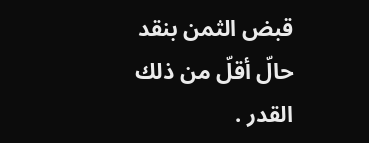قبض الثمن بنقد حالّ أقلّ من ذلك القدر .